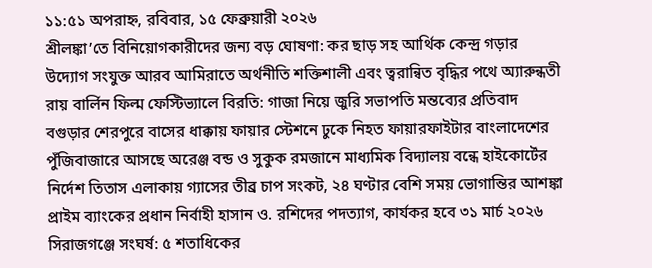১১:৫১ অপরাহ্ন, রবিবার, ১৫ ফেব্রুয়ারী ২০২৬
শ্রীলঙ্কা’তে বিনিয়োগকারীদের জন্য বড় ঘোষণা: কর ছাড় সহ আর্থিক কেন্দ্র গড়ার উদ্যোগ সংযুক্ত আরব আমিরাতে অর্থনীতি শক্তিশালী এবং ত্বরান্বিত বৃদ্ধির পথে অ্যারুন্ধতী রায় বার্লিন ফিল্ম ফেস্টিভ্যালে বিরতি: গাজা নিয়ে জুরি সভাপতি মন্তব্যের প্রতিবাদ বগুড়ার শেরপুরে বাসের ধাক্কায় ফায়ার স্টেশনে ঢুকে নিহত ফায়ারফাইটার বাংলাদেশের পুঁজিবাজারে আসছে অরেঞ্জ বন্ড ও সুকুক রমজানে মাধ্যমিক বিদ্যালয় বন্ধে হাইকোর্টের নির্দেশ তিতাস এলাকায় গ্যাসের তীব্র চাপ সংকট, ২৪ ঘণ্টার বেশি সময় ভোগান্তির আশঙ্কা প্রাইম ব্যাংকের প্রধান নির্বাহী হাসান ও. রশিদের পদত্যাগ, কার্যকর হবে ৩১ মার্চ ২০২৬ সিরাজগঞ্জে সংঘর্ষ: ৫ শতাধিকের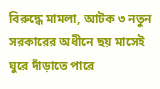বিরুদ্ধে মামলা, আটক ৩ নতুন সরকারের অধীনে ছয় মাসেই ঘুরে দাঁড়াতে পারে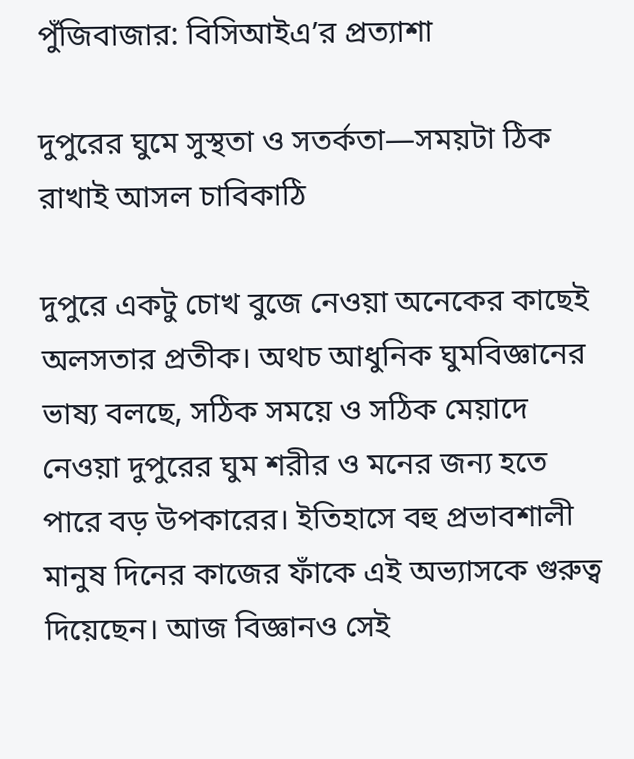পুঁজিবাজার: বিসিআইএ’র প্রত্যাশা

দুপুরের ঘুমে সুস্থতা ও সতর্কতা—সময়টা ঠিক রাখাই আসল চাবিকাঠি

দুপুরে একটু চোখ বুজে নেওয়া অনেকের কাছেই অলসতার প্রতীক। অথচ আধুনিক ঘুমবিজ্ঞানের ভাষ্য বলছে, সঠিক সময়ে ও সঠিক মেয়াদে নেওয়া দুপুরের ঘুম শরীর ও মনের জন্য হতে পারে বড় উপকারের। ইতিহাসে বহু প্রভাবশালী মানুষ দিনের কাজের ফাঁকে এই অভ্যাসকে গুরুত্ব দিয়েছেন। আজ বিজ্ঞানও সেই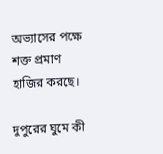অভ্যাসের পক্ষে শক্ত প্রমাণ হাজির করছে।

দুপুরের ঘুমে কী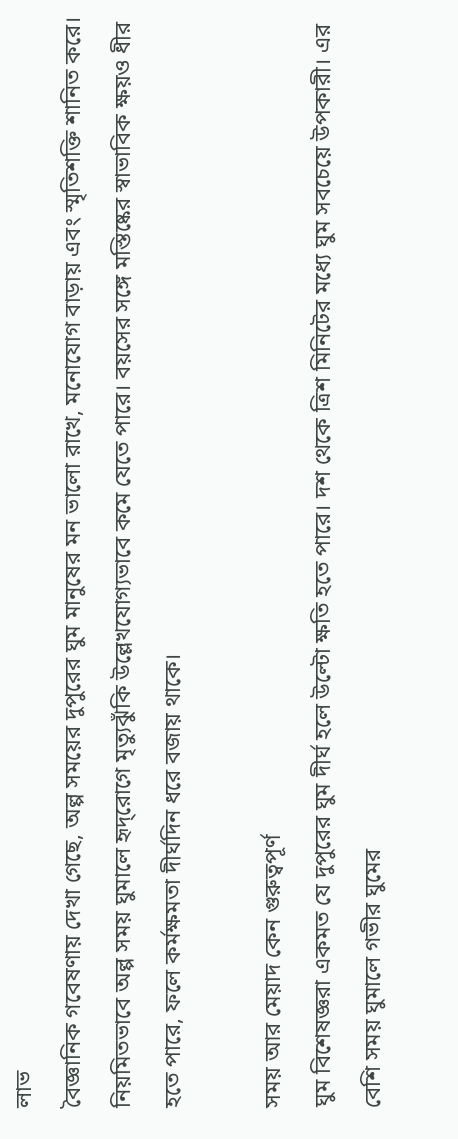লাভ
বৈজ্ঞানিক গবেষণায় দেখা গেছে, অল্প সময়ের দুপুরের ঘুম মানুষের মন ভালো রাখে, মনোযোগ বাড়ায় এবং স্মৃতিশক্তি শানিত করে। নিয়মিতভাবে অল্প সময় ঘুমালে হৃদ্‌রোগে মৃত্যুঝুঁকি উল্লেখযোগ্যভাবে কমে যেতে পারে। বয়সের সঙ্গে মস্তিষ্কের স্বাভাবিক ক্ষয়ও ধীর হতে পারে, ফলে কর্মক্ষমতা দীর্ঘদিন ধরে বজায় থাকে।

সময় আর মেয়াদ কেন গুরুত্বপূর্ণ
ঘুম বিশেষজ্ঞরা একমত যে দুপুরের ঘুম দীর্ঘ হলে উল্টো ক্ষতি হতে পারে। দশ থেকে ত্রিশ মিনিটের মধ্যে ঘুম সবচেয়ে উপকারী। এর বেশি সময় ঘুমালে গভীর ঘুমের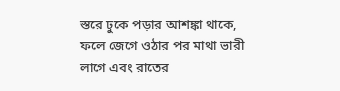স্তরে ঢুকে পড়ার আশঙ্কা থাকে, ফলে জেগে ওঠার পর মাথা ভারী লাগে এবং রাতের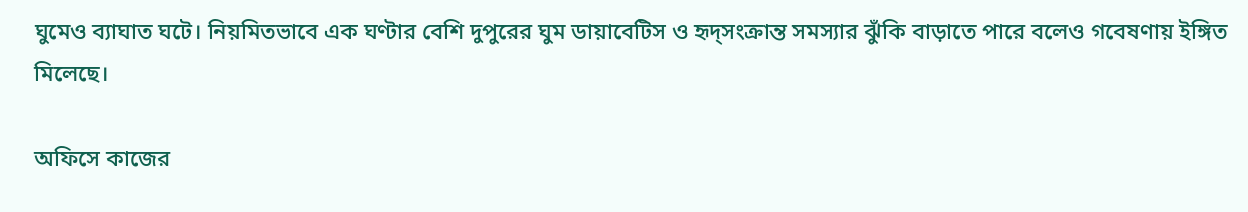ঘুমেও ব্যাঘাত ঘটে। নিয়মিতভাবে এক ঘণ্টার বেশি দুপুরের ঘুম ডায়াবেটিস ও হৃদ্‌সংক্রান্ত সমস্যার ঝুঁকি বাড়াতে পারে বলেও গবেষণায় ইঙ্গিত মিলেছে।

অফিসে কাজের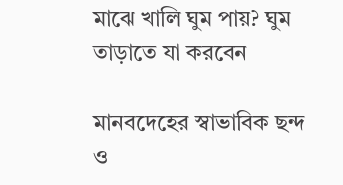মাঝে খালি ঘুম পায়? ঘুম তাড়াতে যা করবেন

মানবদেহের স্বাভাবিক ছন্দ ও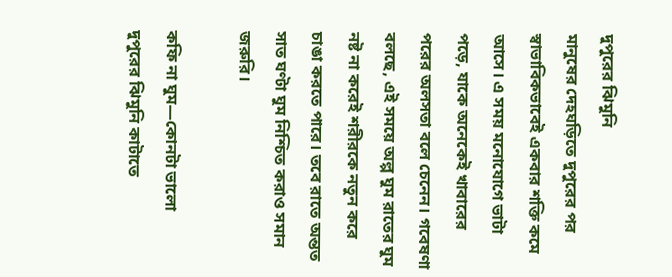দুপুরের ঝিমুনি
মানুষের দেহঘড়িতে দুপুরের পর স্বাভাবিকভাবেই একবার শক্তি কমে আসে। এ সময় মনোযোগে ভাটা পড়ে, যাকে অনেকেই খাবারের পরের অলসতা বলে চেনেন। গবেষণা বলছে, এই সময়ে অল্প ঘুম রাতের ঘুম নষ্ট না করেই শরীরকে নতুন করে চাঙা করতে পারে। তবে রাতে অন্তত সাত ঘণ্টা ঘুম নিশ্চিত করাও সমান জরুরি।

কফি না ঘুম—কোনটা ভালো
দুপুরের ঝিমুনি কাটাতে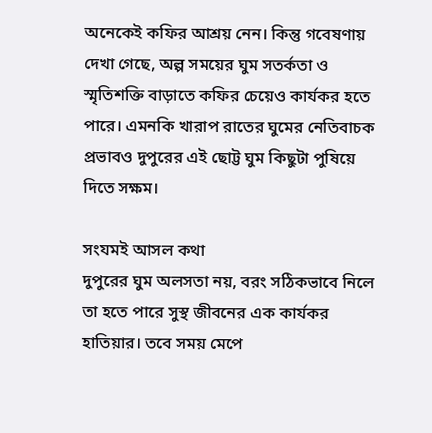অনেকেই কফির আশ্রয় নেন। কিন্তু গবেষণায় দেখা গেছে, অল্প সময়ের ঘুম সতর্কতা ও স্মৃতিশক্তি বাড়াতে কফির চেয়েও কার্যকর হতে পারে। এমনকি খারাপ রাতের ঘুমের নেতিবাচক প্রভাবও দুপুরের এই ছোট্ট ঘুম কিছুটা পুষিয়ে দিতে সক্ষম।

সংযমই আসল কথা
দুপুরের ঘুম অলসতা নয়, বরং সঠিকভাবে নিলে তা হতে পারে সুস্থ জীবনের এক কার্যকর হাতিয়ার। তবে সময় মেপে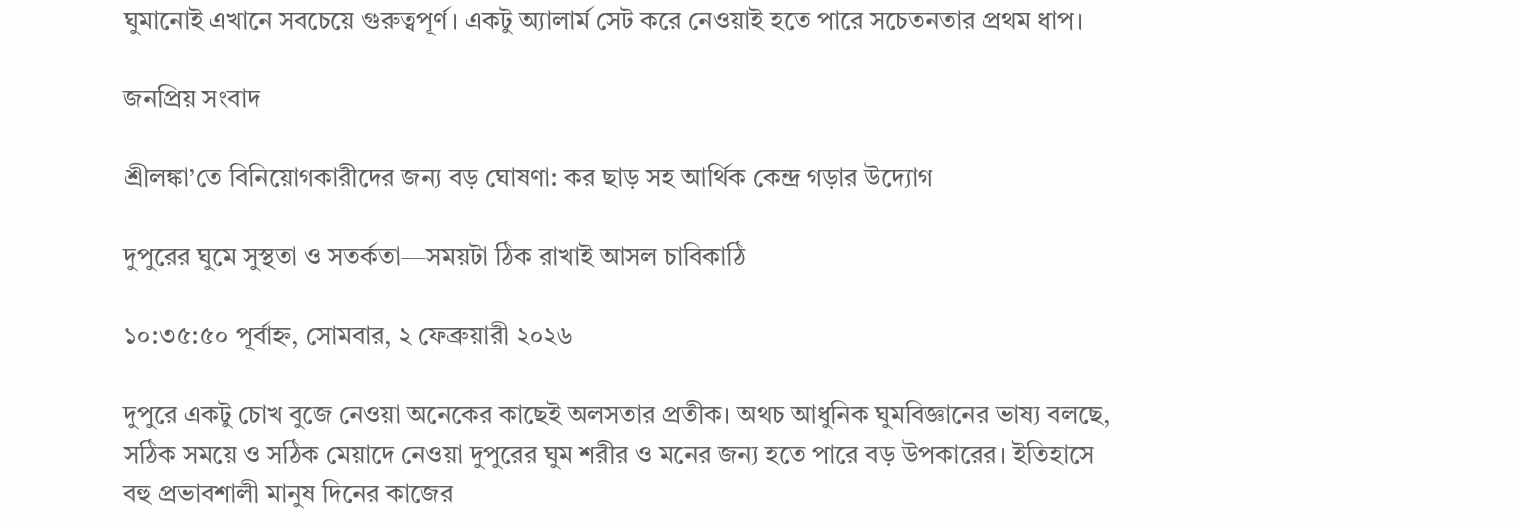ঘুমানোই এখানে সবচেয়ে গুরুত্বপূর্ণ। একটু অ্যালার্ম সেট করে নেওয়াই হতে পারে সচেতনতার প্রথম ধাপ।

জনপ্রিয় সংবাদ

শ্রীলঙ্কা’তে বিনিয়োগকারীদের জন্য বড় ঘোষণা: কর ছাড় সহ আর্থিক কেন্দ্র গড়ার উদ্যোগ

দুপুরের ঘুমে সুস্থতা ও সতর্কতা—সময়টা ঠিক রাখাই আসল চাবিকাঠি

১০:৩৫:৫০ পূর্বাহ্ন, সোমবার, ২ ফেব্রুয়ারী ২০২৬

দুপুরে একটু চোখ বুজে নেওয়া অনেকের কাছেই অলসতার প্রতীক। অথচ আধুনিক ঘুমবিজ্ঞানের ভাষ্য বলছে, সঠিক সময়ে ও সঠিক মেয়াদে নেওয়া দুপুরের ঘুম শরীর ও মনের জন্য হতে পারে বড় উপকারের। ইতিহাসে বহু প্রভাবশালী মানুষ দিনের কাজের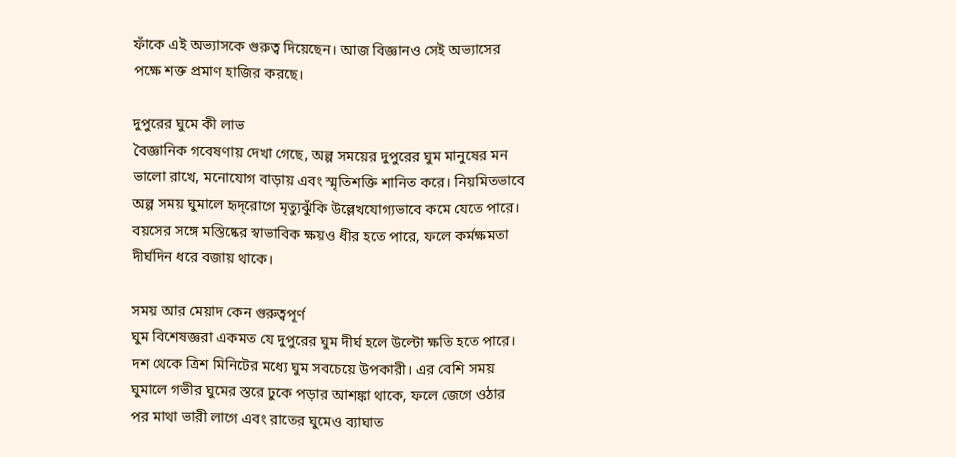ফাঁকে এই অভ্যাসকে গুরুত্ব দিয়েছেন। আজ বিজ্ঞানও সেই অভ্যাসের পক্ষে শক্ত প্রমাণ হাজির করছে।

দুপুরের ঘুমে কী লাভ
বৈজ্ঞানিক গবেষণায় দেখা গেছে, অল্প সময়ের দুপুরের ঘুম মানুষের মন ভালো রাখে, মনোযোগ বাড়ায় এবং স্মৃতিশক্তি শানিত করে। নিয়মিতভাবে অল্প সময় ঘুমালে হৃদ্‌রোগে মৃত্যুঝুঁকি উল্লেখযোগ্যভাবে কমে যেতে পারে। বয়সের সঙ্গে মস্তিষ্কের স্বাভাবিক ক্ষয়ও ধীর হতে পারে, ফলে কর্মক্ষমতা দীর্ঘদিন ধরে বজায় থাকে।

সময় আর মেয়াদ কেন গুরুত্বপূর্ণ
ঘুম বিশেষজ্ঞরা একমত যে দুপুরের ঘুম দীর্ঘ হলে উল্টো ক্ষতি হতে পারে। দশ থেকে ত্রিশ মিনিটের মধ্যে ঘুম সবচেয়ে উপকারী। এর বেশি সময় ঘুমালে গভীর ঘুমের স্তরে ঢুকে পড়ার আশঙ্কা থাকে, ফলে জেগে ওঠার পর মাথা ভারী লাগে এবং রাতের ঘুমেও ব্যাঘাত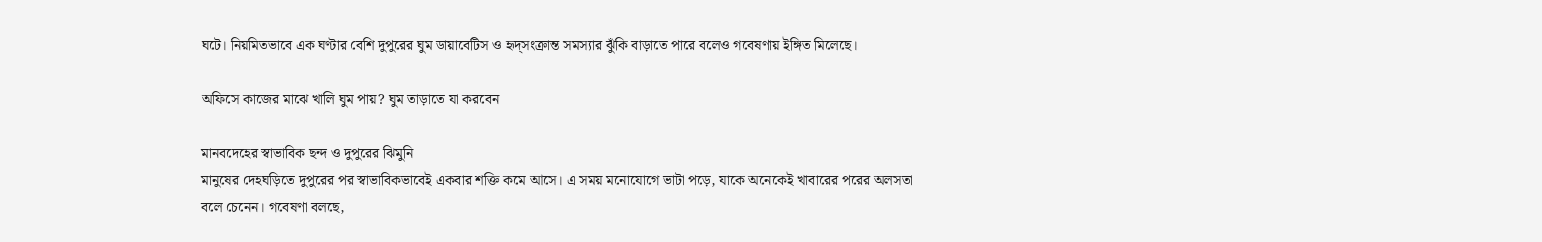ঘটে। নিয়মিতভাবে এক ঘণ্টার বেশি দুপুরের ঘুম ডায়াবেটিস ও হৃদ্‌সংক্রান্ত সমস্যার ঝুঁকি বাড়াতে পারে বলেও গবেষণায় ইঙ্গিত মিলেছে।

অফিসে কাজের মাঝে খালি ঘুম পায়? ঘুম তাড়াতে যা করবেন

মানবদেহের স্বাভাবিক ছন্দ ও দুপুরের ঝিমুনি
মানুষের দেহঘড়িতে দুপুরের পর স্বাভাবিকভাবেই একবার শক্তি কমে আসে। এ সময় মনোযোগে ভাটা পড়ে, যাকে অনেকেই খাবারের পরের অলসতা বলে চেনেন। গবেষণা বলছে,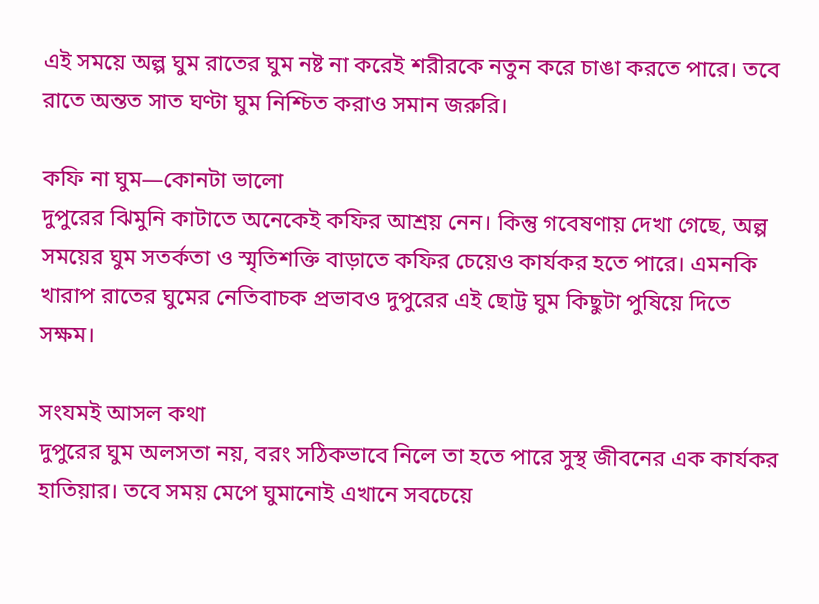এই সময়ে অল্প ঘুম রাতের ঘুম নষ্ট না করেই শরীরকে নতুন করে চাঙা করতে পারে। তবে রাতে অন্তত সাত ঘণ্টা ঘুম নিশ্চিত করাও সমান জরুরি।

কফি না ঘুম—কোনটা ভালো
দুপুরের ঝিমুনি কাটাতে অনেকেই কফির আশ্রয় নেন। কিন্তু গবেষণায় দেখা গেছে, অল্প সময়ের ঘুম সতর্কতা ও স্মৃতিশক্তি বাড়াতে কফির চেয়েও কার্যকর হতে পারে। এমনকি খারাপ রাতের ঘুমের নেতিবাচক প্রভাবও দুপুরের এই ছোট্ট ঘুম কিছুটা পুষিয়ে দিতে সক্ষম।

সংযমই আসল কথা
দুপুরের ঘুম অলসতা নয়, বরং সঠিকভাবে নিলে তা হতে পারে সুস্থ জীবনের এক কার্যকর হাতিয়ার। তবে সময় মেপে ঘুমানোই এখানে সবচেয়ে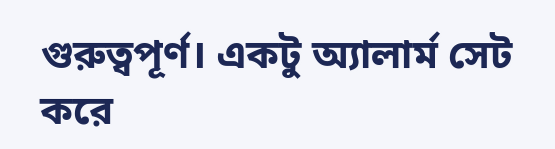গুরুত্বপূর্ণ। একটু অ্যালার্ম সেট করে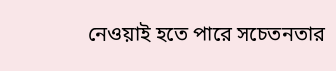নেওয়াই হতে পারে সচেতনতার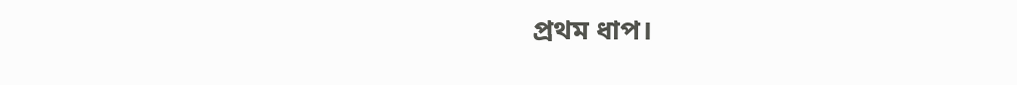প্রথম ধাপ।